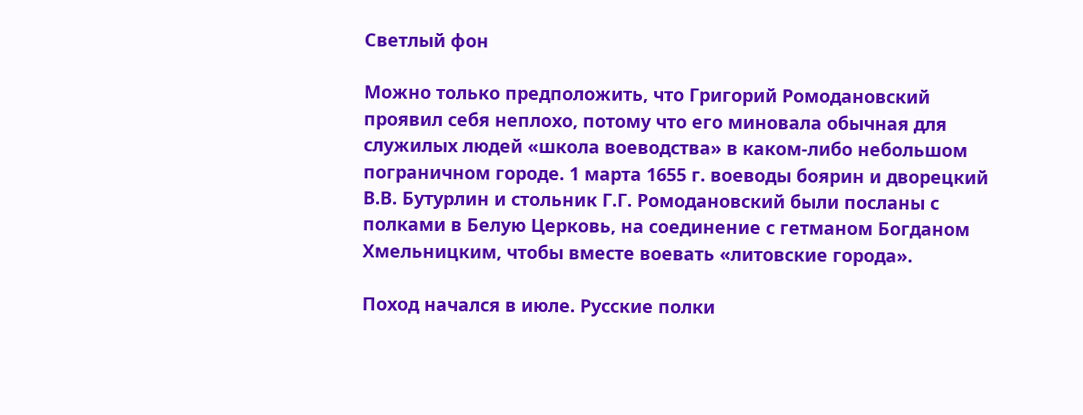Светлый фон

Можно только предположить, что Григорий Ромодановский проявил себя неплохо, потому что его миновала обычная для служилых людей «школа воеводства» в каком-либо небольшом пограничном городе. 1 марта 1655 г. воеводы боярин и дворецкий В.В. Бутурлин и стольник Г.Г. Ромодановский были посланы с полками в Белую Церковь, на соединение с гетманом Богданом Хмельницким, чтобы вместе воевать «литовские города».

Поход начался в июле. Русские полки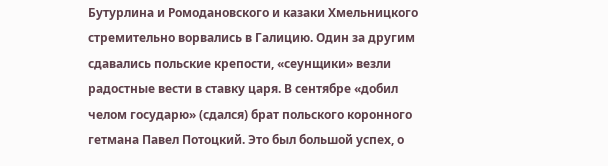Бутурлина и Ромодановского и казаки Хмельницкого стремительно ворвались в Галицию. Один за другим сдавались польские крепости, «сеунщики» везли радостные вести в ставку царя. В сентябре «добил челом государю» (сдался) брат польского коронного гетмана Павел Потоцкий. Это был большой успех, о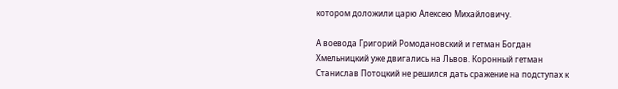котором доложили царю Алексею Михайловичу.

А воевода Григорий Ромодановский и гетман Богдан Хмельницкий уже двигались на Львов. Коронный гетман Станислав Потоцкий не решился дать сражение на подступах к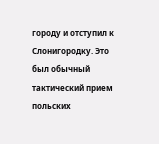городу и отступил к Слонигородку. Это был обычный тактический прием польских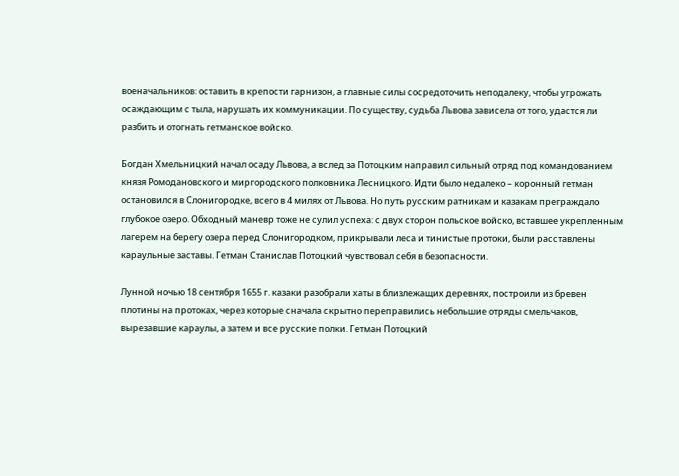военачальников: оставить в крепости гарнизон, а главные силы сосредоточить неподалеку, чтобы угрожать осаждающим с тыла, нарушать их коммуникации. По существу, судьба Львова зависела от того, удастся ли разбить и отогнать гетманское войско.

Богдан Хмельницкий начал осаду Львова, а вслед за Потоцким направил сильный отряд под командованием князя Ромодановского и миргородского полковника Лесницкого. Идти было недалеко – коронный гетман остановился в Слонигородке, всего в 4 милях от Львова. Но путь русским ратникам и казакам преграждало глубокое озеро. Обходный маневр тоже не сулил успеха: с двух сторон польское войско, вставшее укрепленным лагерем на берегу озера перед Слонигородком, прикрывали леса и тинистые протоки, были расставлены караульные заставы. Гетман Станислав Потоцкий чувствовал себя в безопасности.

Лунной ночью 18 сентября 1655 г. казаки разобрали хаты в близлежащих деревнях, построили из бревен плотины на протоках, через которые сначала скрытно переправились небольшие отряды смельчаков, вырезавшие караулы, а затем и все русские полки. Гетман Потоцкий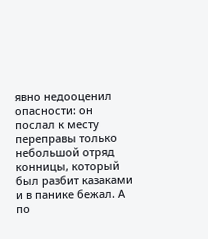явно недооценил опасности: он послал к месту переправы только небольшой отряд конницы, который был разбит казаками и в панике бежал. А по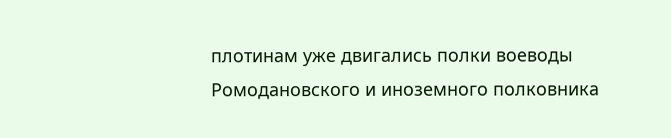плотинам уже двигались полки воеводы Ромодановского и иноземного полковника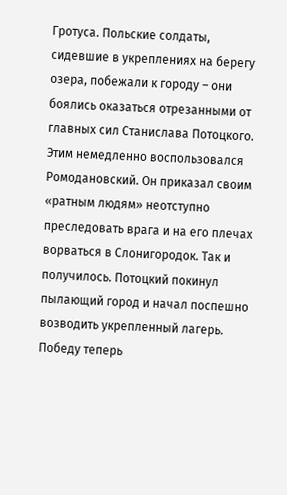Гротуса. Польские солдаты, сидевшие в укреплениях на берегу озера, побежали к городу – они боялись оказаться отрезанными от главных сил Станислава Потоцкого. Этим немедленно воспользовался Ромодановский. Он приказал своим «ратным людям» неотступно преследовать врага и на его плечах ворваться в Слонигородок. Так и получилось. Потоцкий покинул пылающий город и начал поспешно возводить укрепленный лагерь. Победу теперь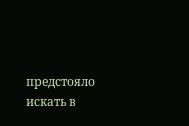предстояло искать в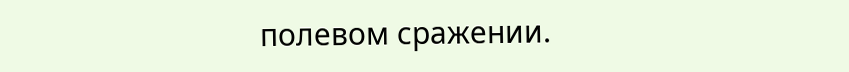полевом сражении.